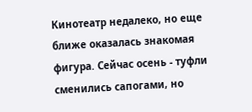Кинотеатр недалеко, но еще ближе оказалась знакомая фигура. Сейчас осень - туфли сменились сапогами, но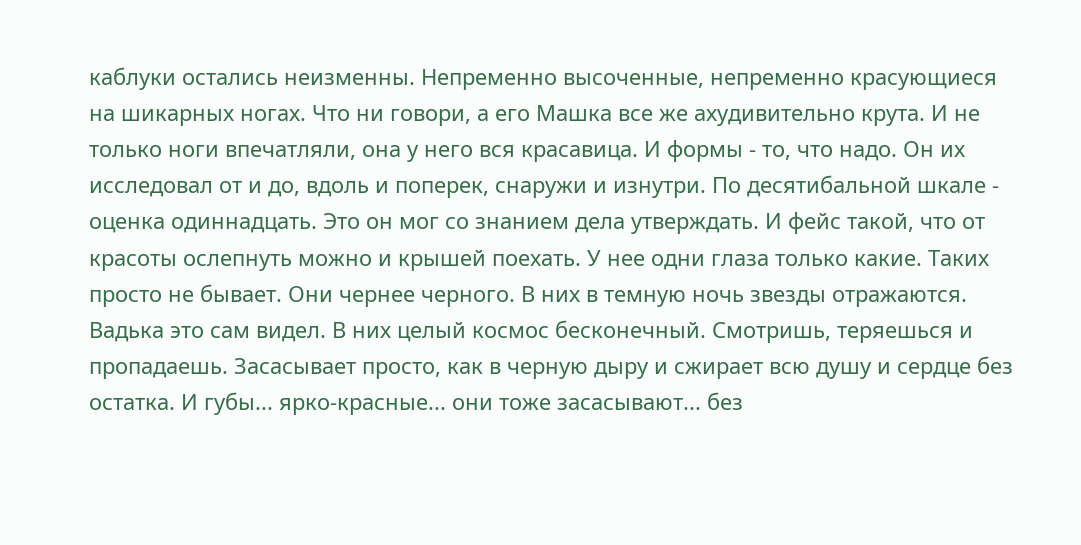каблуки остались неизменны. Непременно высоченные, непременно красующиеся на шикарных ногах. Что ни говори, а его Машка все же ахудивительно крута. И не только ноги впечатляли, она у него вся красавица. И формы - то, что надо. Он их исследовал от и до, вдоль и поперек, снаружи и изнутри. По десятибальной шкале - оценка одиннадцать. Это он мог со знанием дела утверждать. И фейс такой, что от красоты ослепнуть можно и крышей поехать. У нее одни глаза только какие. Таких просто не бывает. Они чернее черного. В них в темную ночь звезды отражаются. Вадька это сам видел. В них целый космос бесконечный. Смотришь, теряешься и пропадаешь. Засасывает просто, как в черную дыру и сжирает всю душу и сердце без остатка. И губы... ярко-красные... они тоже засасывают... без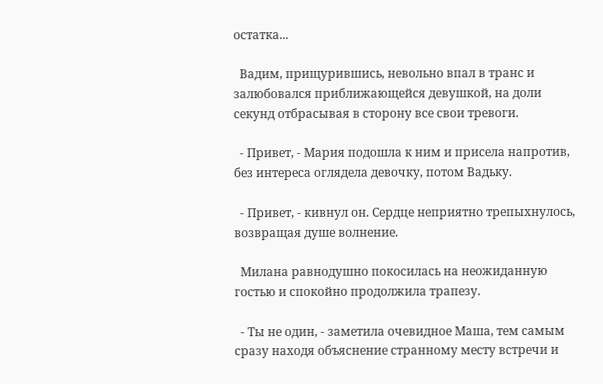остатка...

  Вадим, прищурившись, невольно впал в транс и залюбовался приближающейся девушкой, на доли секунд отбрасывая в сторону все свои тревоги.

  - Привет, - Мария подошла к ним и присела напротив, без интереса оглядела девочку, потом Вадьку.

  - Привет, - кивнул он. Сердце неприятно трепыхнулось, возвращая душе волнение.

  Милана равнодушно покосилась на неожиданную гостью и спокойно продолжила трапезу.

  - Ты не один, - заметила очевидное Маша, тем самым сразу находя объяснение странному месту встречи и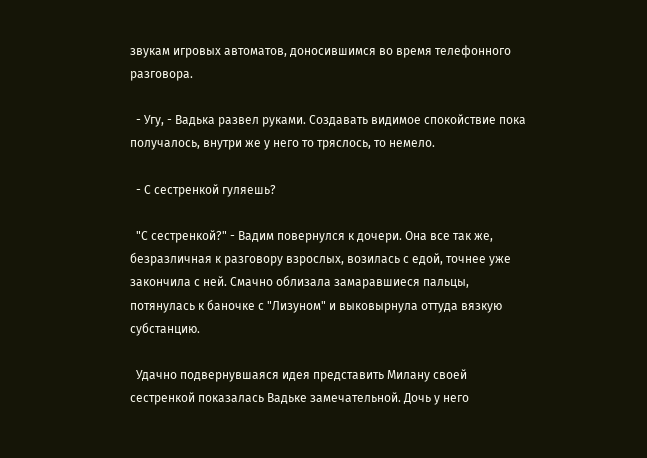звукам игровых автоматов, доносившимся во время телефонного разговора.

  - Угу, - Вадька развел руками. Создавать видимое спокойствие пока получалось, внутри же у него то тряслось, то немело.

  - С сестренкой гуляешь?

  "С сестренкой?" - Вадим повернулся к дочери. Она все так же, безразличная к разговору взрослых, возилась с едой, точнее уже закончила с ней. Смачно облизала замаравшиеся пальцы, потянулась к баночке с "Лизуном" и выковырнула оттуда вязкую субстанцию.

  Удачно подвернувшаяся идея представить Милану своей сестренкой показалась Вадьке замечательной. Дочь у него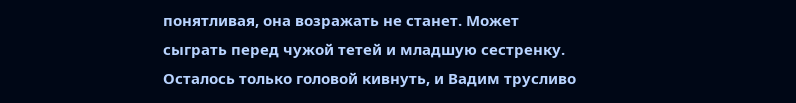понятливая, она возражать не станет. Может сыграть перед чужой тетей и младшую сестренку. Осталось только головой кивнуть, и Вадим трусливо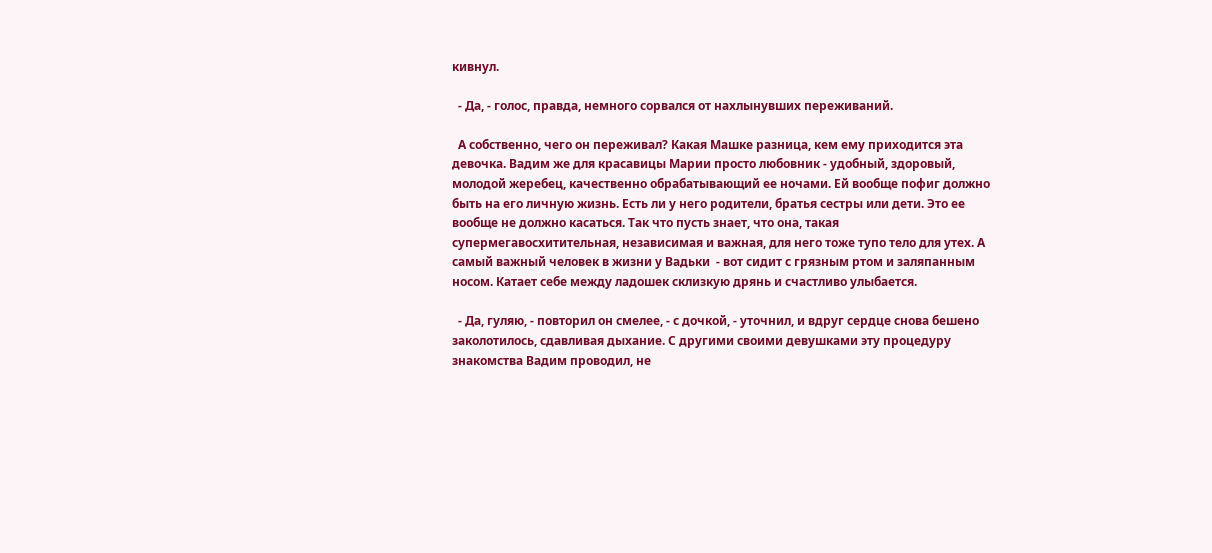кивнул.

  - Да, - голос, правда, немного сорвался от нахлынувших переживаний.

  А собственно, чего он переживал? Какая Машке разница, кем ему приходится эта девочка. Вадим же для красавицы Марии просто любовник - удобный, здоровый, молодой жеребец, качественно обрабатывающий ее ночами. Ей вообще пофиг должно быть на его личную жизнь. Есть ли у него родители, братья сестры или дети. Это ее вообще не должно касаться. Так что пусть знает, что она, такая супермегавосхитительная, независимая и важная, для него тоже тупо тело для утех. А самый важный человек в жизни у Вадьки  - вот сидит с грязным ртом и заляпанным носом. Катает себе между ладошек склизкую дрянь и счастливо улыбается.

  - Да, гуляю, - повторил он смелее, - с дочкой, - уточнил, и вдруг сердце снова бешено заколотилось, сдавливая дыхание. С другими своими девушками эту процедуру знакомства Вадим проводил, не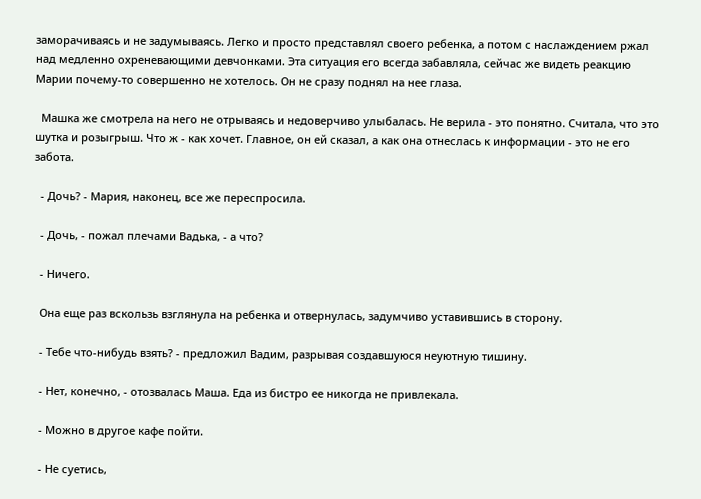заморачиваясь и не задумываясь. Легко и просто представлял своего ребенка, а потом с наслаждением ржал над медленно охреневающими девчонками. Эта ситуация его всегда забавляла, сейчас же видеть реакцию Марии почему-то совершенно не хотелось. Он не сразу поднял на нее глаза.

  Машка же смотрела на него не отрываясь и недоверчиво улыбалась. Не верила - это понятно. Считала, что это шутка и розыгрыш. Что ж - как хочет. Главное, он ей сказал, а как она отнеслась к информации - это не его забота.

  - Дочь? - Мария, наконец, все же переспросила.

  - Дочь, - пожал плечами Вадька, - а что?

  - Ничего.

  Она еще раз вскользь взглянула на ребенка и отвернулась, задумчиво уставившись в сторону.

  - Тебе что-нибудь взять? - предложил Вадим, разрывая создавшуюся неуютную тишину.

  - Нет, конечно, - отозвалась Маша. Еда из бистро ее никогда не привлекала.

  - Можно в другое кафе пойти.

  - Не суетись,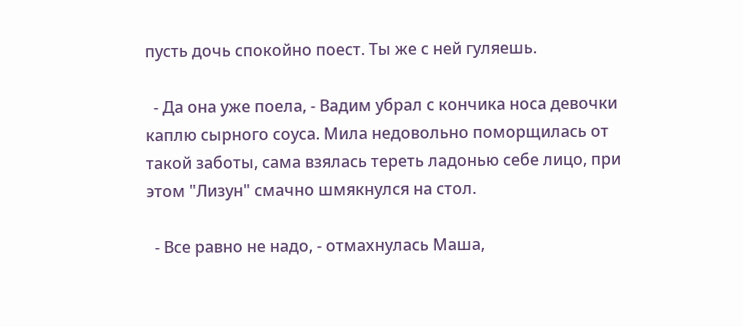пусть дочь спокойно поест. Ты же с ней гуляешь.

  - Да она уже поела, - Вадим убрал с кончика носа девочки каплю сырного соуса. Мила недовольно поморщилась от такой заботы, сама взялась тереть ладонью себе лицо, при этом "Лизун" смачно шмякнулся на стол.

  - Все равно не надо, - отмахнулась Маша,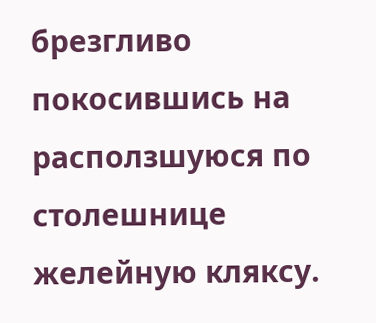брезгливо покосившись на расползшуюся по столешнице желейную кляксу.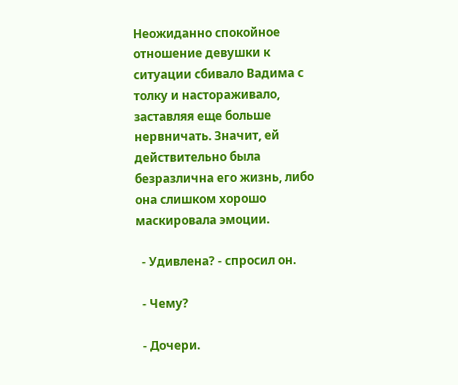Неожиданно спокойное отношение девушки к ситуации сбивало Вадима с толку и настораживало, заставляя еще больше нервничать. Значит, ей действительно была безразлична его жизнь, либо она слишком хорошо маскировала эмоции.

  - Удивлена? - спросил он.

  - Чему?

  - Дочери.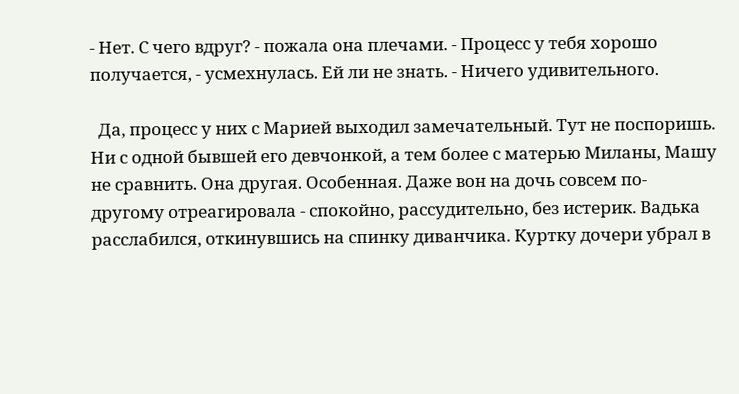- Нет. С чего вдруг? - пожала она плечами. - Процесс у тебя хорошо получается, - усмехнулась. Ей ли не знать. - Ничего удивительного.

  Да, процесс у них с Марией выходил замечательный. Тут не поспоришь. Ни с одной бывшей его девчонкой, а тем более с матерью Миланы, Машу не сравнить. Она другая. Особенная. Даже вон на дочь совсем по-другому отреагировала - спокойно, рассудительно, без истерик. Вадька расслабился, откинувшись на спинку диванчика. Куртку дочери убрал в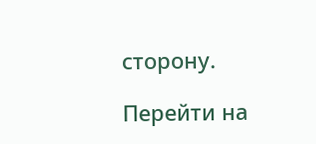сторону.

Перейти на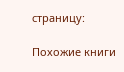страницу:

Похожие книги